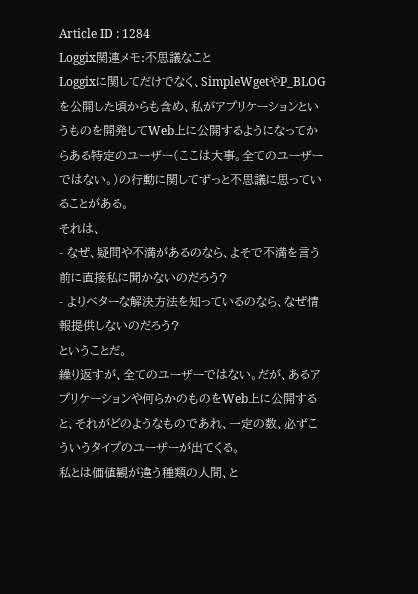Article ID : 1284
Loggix関連メモ:不思議なこと
Loggixに関してだけでなく、SimpleWgetやP_BLOGを公開した頃からも含め、私がアプリケーションというものを開発してWeb上に公開するようになってからある特定のユーザー(ここは大事。全てのユーザーではない。)の行動に関してずっと不思議に思っていることがある。
それは、
- なぜ、疑問や不満があるのなら、よそで不満を言う前に直接私に聞かないのだろう?
- よりベターな解決方法を知っているのなら、なぜ情報提供しないのだろう?
ということだ。
繰り返すが、全てのユーザーではない。だが、あるアプリケーションや何らかのものをWeb上に公開すると、それがどのようなものであれ、一定の数、必ずこういうタイプのユーザーが出てくる。
私とは価値観が違う種類の人間、と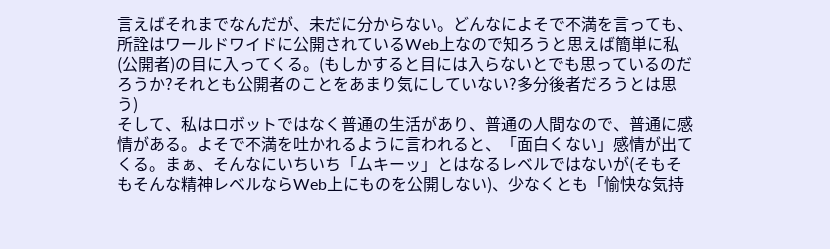言えばそれまでなんだが、未だに分からない。どんなによそで不満を言っても、所詮はワールドワイドに公開されているWeb上なので知ろうと思えば簡単に私(公開者)の目に入ってくる。(もしかすると目には入らないとでも思っているのだろうか?それとも公開者のことをあまり気にしていない?多分後者だろうとは思う)
そして、私はロボットではなく普通の生活があり、普通の人間なので、普通に感情がある。よそで不満を吐かれるように言われると、「面白くない」感情が出てくる。まぁ、そんなにいちいち「ムキーッ」とはなるレベルではないが(そもそもそんな精神レベルならWeb上にものを公開しない)、少なくとも「愉快な気持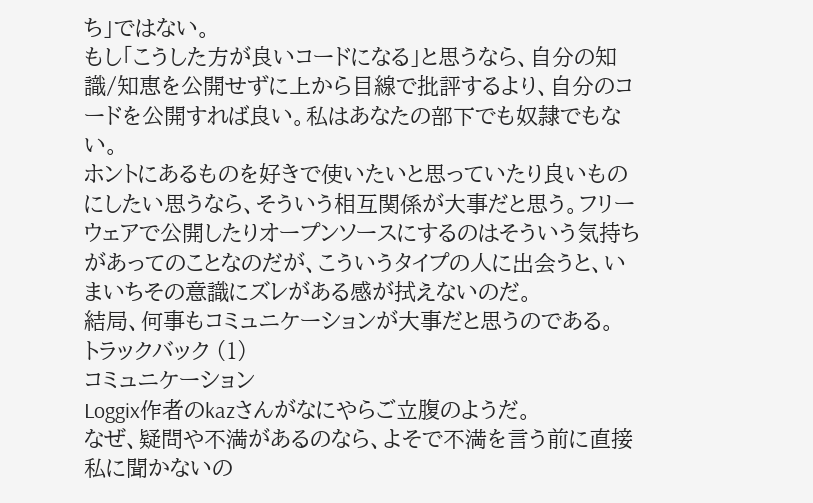ち」ではない。
もし「こうした方が良いコードになる」と思うなら、自分の知識/知恵を公開せずに上から目線で批評するより、自分のコードを公開すれば良い。私はあなたの部下でも奴隷でもない。
ホントにあるものを好きで使いたいと思っていたり良いものにしたい思うなら、そういう相互関係が大事だと思う。フリーウェアで公開したりオープンソースにするのはそういう気持ちがあってのことなのだが、こういうタイプの人に出会うと、いまいちその意識にズレがある感が拭えないのだ。
結局、何事もコミュニケーションが大事だと思うのである。
トラックバック (1)
コミュニケーション
Loggix作者のkazさんがなにやらご立腹のようだ。
なぜ、疑問や不満があるのなら、よそで不満を言う前に直接私に聞かないの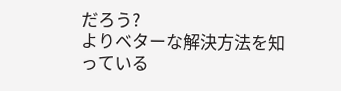だろう?
よりベターな解決方法を知っている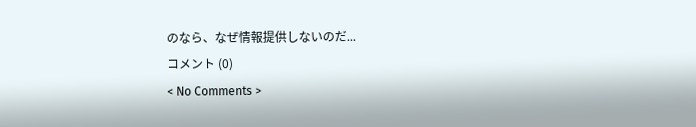のなら、なぜ情報提供しないのだ...
コメント (0)
< No Comments >